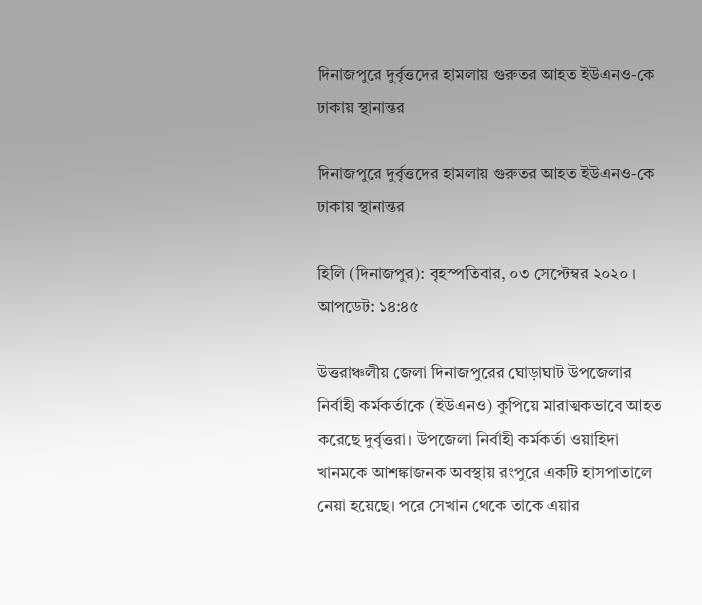দিনাজপুরে দুর্বৃত্তদের হামলায় গুরুতর আহত ইউএনও-কে ঢাকায় স্থানান্তর

দিনাজপুরে দুর্বৃত্তদের হামলায় গুরুতর আহত ইউএনও-কে ঢাকায় স্থানান্তর

হিলি (দিনাজপুর): বৃহস্পতিবার, ০৩ সেপ্টেম্বর ২০২০ । আপডেট: ১৪:৪৫

উত্তরাঞ্চলীয় জেলা দিনাজপুরের ঘোড়াঘাট উপজেলার নির্বাহী কর্মকর্তাকে (ইউএনও) কুপিয়ে মারাত্মকভাবে আহত করেছে দুর্বৃত্তরা। উপজেলা নির্বাহী কর্মকর্তা ওয়াহিদা খানমকে আশঙ্কাজনক অবস্থায় রংপুরে একটি হাসপাতালে নেয়া হয়েছে। পরে সেখান থেকে তাকে এয়ার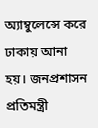অ্যাম্বুলেন্সে করে ঢাকায় আনা হয়। জনপ্রশাসন প্রতিমন্ত্রী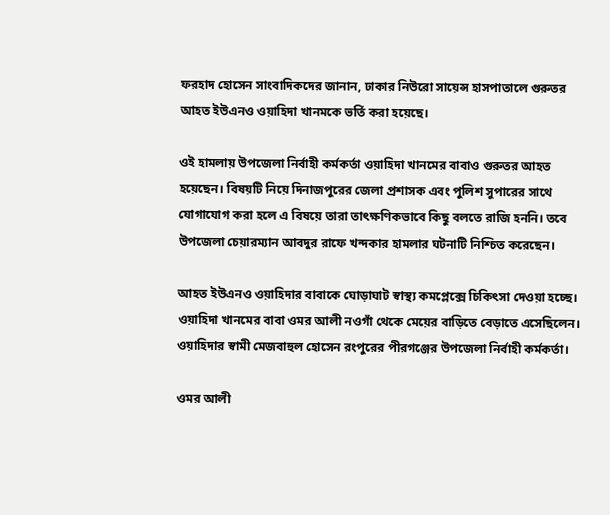ফরহাদ হোসেন সাংবাদিকদের জানান, ঢাকার নিউরো সায়েন্স হাসপাতালে গুরুতর আহত ইউএনও ওয়াহিদা খানমকে ভর্তি করা হয়েছে।

ওই হামলায় উপজেলা নির্বাহী কর্মকর্তা ওয়াহিদা খানমের বাবাও গুরুতর আহত হয়েছেন। বিষয়টি নিয়ে দিনাজপুরের জেলা প্রশাসক এবং পুলিশ সুপারের সাথে যোগাযোগ করা হলে এ বিষয়ে তারা তাৎক্ষণিকভাবে কিছু বলতে রাজি হননি। তবে উপজেলা চেয়ারম্যান আবদুর রাফে খন্দকার হামলার ঘটনাটি নিশ্চিত করেছেন।

আহত ইউএনও ওয়াহিদার বাবাকে ঘোড়াঘাট স্বাস্থ্য কমপ্লেক্সে চিকিৎসা দেওয়া হচ্ছে। ওয়াহিদা খানমের বাবা ওমর আলী নওগাঁ থেকে মেয়ের বাড়িতে বেড়াতে এসেছিলেন। ওয়াহিদার স্বামী মেজবাহুল হোসেন রংপুরের পীরগঞ্জের উপজেলা নির্বাহী কর্মকর্তা।

ওমর আলী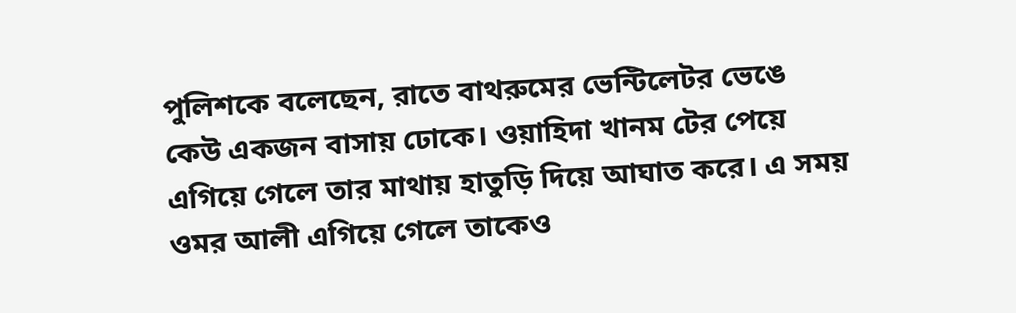পুলিশকে বলেছেন, রাতে বাথরুমের ভেন্টিলেটর ভেঙে কেউ একজন বাসায় ঢোকে। ওয়াহিদা খানম টের পেয়ে এগিয়ে গেলে তার মাথায় হাতুড়ি দিয়ে আঘাত করে। এ সময় ওমর আলী এগিয়ে গেলে তাকেও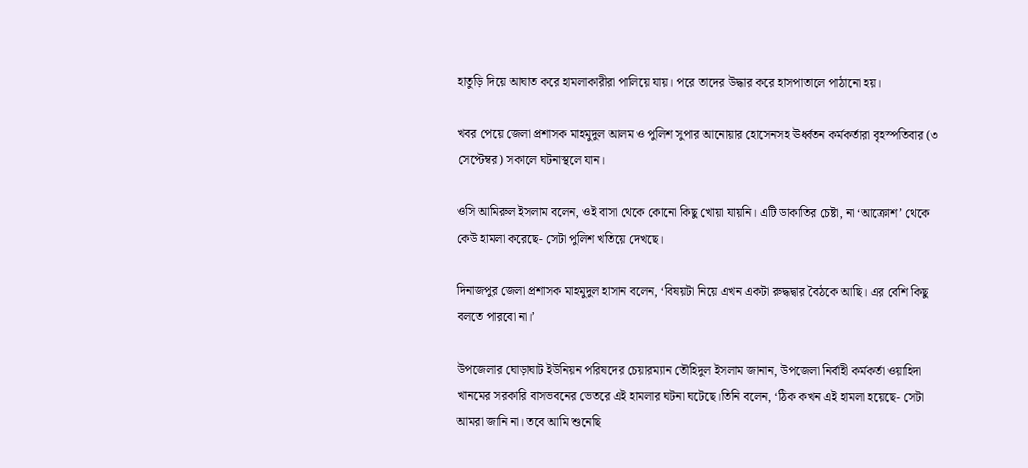হাতুড়ি দিয়ে আঘাত করে হামলাকারীরা পালিয়ে যায়। পরে তাদের উদ্ধার করে হাসপাতালে পাঠানো হয়।

খবর পেয়ে জেলা প্রশাসক মাহমুদুল আলম ও পুলিশ সুপার আনোয়ার হোসেনসহ ঊর্ধ্বতন কর্মকর্তারা বৃহস্পতিবার (৩ সেপ্টেম্বর) সকালে ঘটনাস্থলে যান।

ওসি আমিরুল ইসলাম বলেন, ওই বাসা থেকে কোনো কিছু খোয়া যায়নি। এটি ডাকাতির চেষ্টা, না ‘আক্রোশ’ থেকে কেউ হামলা করেছে- সেটা পুলিশ খতিয়ে দেখছে।

দিনাজপুর জেলা প্রশাসক মাহমুদুল হাসান বলেন, ‘বিষয়টা নিয়ে এখন একটা রুদ্ধদ্বার বৈঠকে আছি। এর বেশি কিছু বলতে পারবো না।’

উপজেলার ঘোড়াঘাট ইউনিয়ন পরিষদের চেয়ারম্যান তৌহিদুল ইসলাম জানান, উপজেলা নির্বাহী কর্মকর্তা ওয়াহিদা খানমের সরকারি বাসভবনের ভেতরে এই হামলার ঘটনা ঘটেছে।তিনি বলেন, ‘ঠিক কখন এই হামলা হয়েছে- সেটা আমরা জানি না। তবে আমি শুনেছি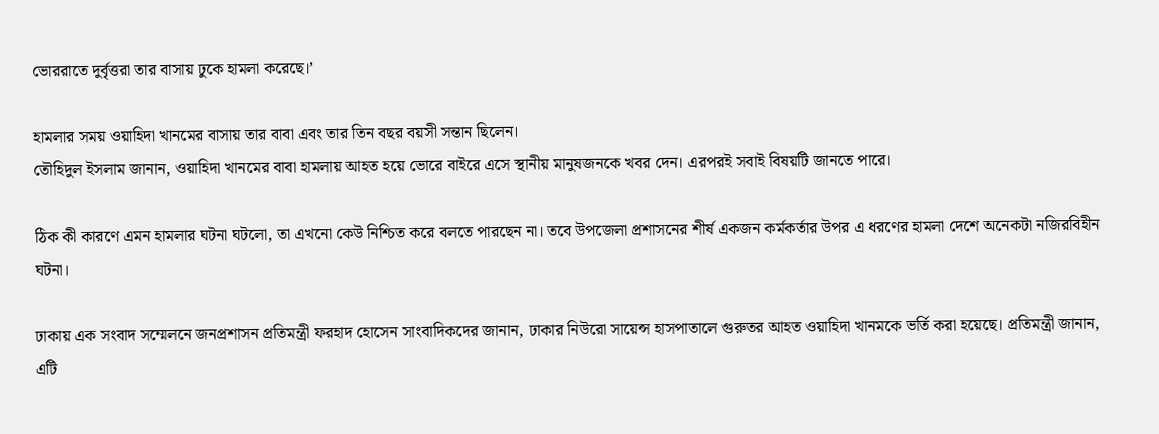ভোররাতে দুর্বৃত্তরা তার বাসায় ঢুকে হামলা করেছে।’

হামলার সময় ওয়াহিদা খানমের বাসায় তার বাবা এবং তার তিন বছর বয়সী সন্তান ছিলেন।
তৌহিদুল ইসলাম জানান, ওয়াহিদা খানমের বাবা হামলায় আহত হয়ে ভোরে বাইরে এসে স্থানীয় মানুষজনকে খবর দেন। এরপরই সবাই বিষয়টি জানতে পারে।

ঠিক কী কারণে এমন হামলার ঘটনা ঘটলো, তা এখনো কেউ নিশ্চিত করে বলতে পারছেন না। তবে উপজেলা প্রশাসনের শীর্ষ একজন কর্মকর্তার উপর এ ধরণের হামলা দেশে অনেকটা নজিরবিহীন ঘটনা।

ঢাকায় এক সংবাদ সম্মেলনে জনপ্রশাসন প্রতিমন্ত্রী ফরহাদ হোসেন সাংবাদিকদের জানান, ঢাকার নিউরো সায়েন্স হাসপাতালে গুরুতর আহত ওয়াহিদা খানমকে ভর্তি করা হয়েছে। প্রতিমন্ত্রী জানান, এটি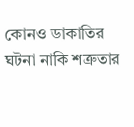কোনও ডাকাতির ঘটনা নাকি শত্রুতার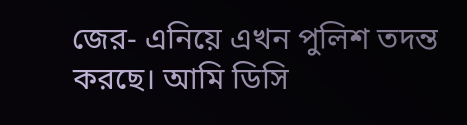জের- এনিয়ে এখন পুলিশ তদন্ত করছে। আমি ডিসি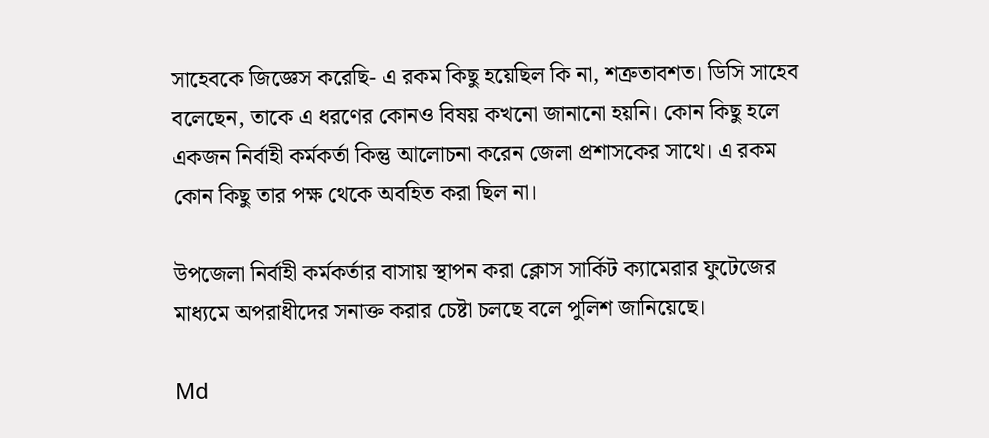সাহেবকে জিজ্ঞেস করেছি- এ রকম কিছু হয়েছিল কি না, শত্রুতাবশত। ডিসি সাহেব বলেছেন, তাকে এ ধরণের কোনও বিষয় কখনো জানানো হয়নি। কোন কিছু হলে একজন নির্বাহী কর্মকর্তা কিন্তু আলোচনা করেন জেলা প্রশাসকের সাথে। এ রকম কোন কিছু তার পক্ষ থেকে অবহিত করা ছিল না।

উপজেলা নির্বাহী কর্মকর্তার বাসায় স্থাপন করা ক্লোস সার্কিট ক্যামেরার ফুটেজের মাধ্যমে অপরাধীদের সনাক্ত করার চেষ্টা চলছে বলে পুলিশ জানিয়েছে।

Md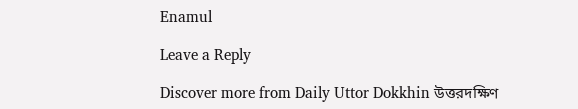Enamul

Leave a Reply

Discover more from Daily Uttor Dokkhin উত্তরদক্ষিণ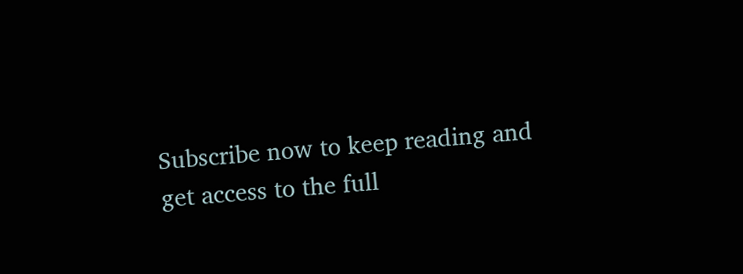Subscribe now to keep reading and get access to the full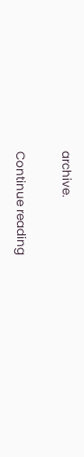archive.

Continue reading